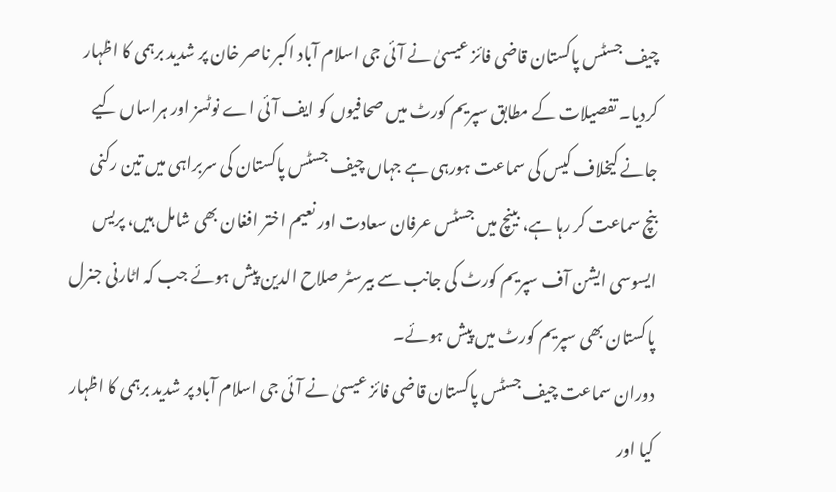چیف جسٹس پاکستان قاضی فائز عیسیٰ نے آئی جی اسلام آباد اکبر ناصر خان پر شدید برہمی کا اظہار کردیا۔ تفصیلات کے مطابق سپریم کورٹ میں صحافیوں کو ایف آئی اے نوٹسز اور ہراساں کیے جانے کیخلاف کیس کی سماعت ہورہی ہے جہاں چیف جسٹس پاکستان کی سربراہی میں تین رکنی بنچ سماعت کر رہا ہے، بینچ میں جسٹس عرفان سعادت اور نعیم اختر افغان بھی شامل ہیں، پریس ایسوسی ایشن آف سپریم کورٹ کی جانب سے بیرسٹر صلاح الدین پیش ہوئے جب کہ اٹارنی جنرل پاکستان بھی سپریم کورٹ میں پیش ہوئے۔
دوران سماعت چیف جسٹس پاکستان قاضی فائز عیسیٰ نے آئی جی اسلام آباد پر شدید برہمی کا اظہار کیا اور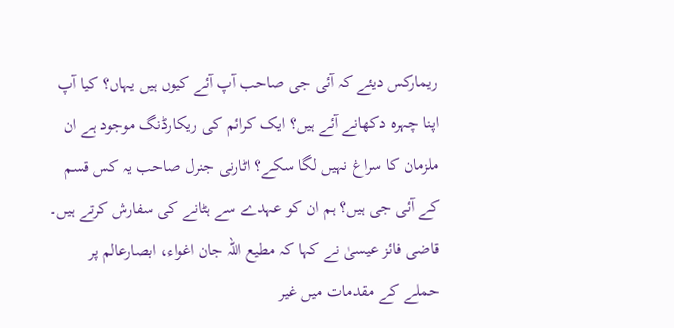ریمارکس دیئے کہ آئی جی صاحب آپ آئے کیوں ہیں یہاں؟ کیا آپ اپنا چہرہ دکھانے آئے ہیں؟ ایک کرائم کی ریکارڈنگ موجود ہے ان ملزمان کا سراغ نہیں لگا سکے؟ اٹارنی جنرل صاحب یہ کس قسم کے آئی جی ہیں؟ ہم ان کو عہدے سے ہٹانے کی سفارش کرتے ہیں۔
قاضی فائز عیسیٰ نے کہا کہ مطیع اللہ جان اغواء، ابصارعالم پر حملے کے مقدمات میں غیر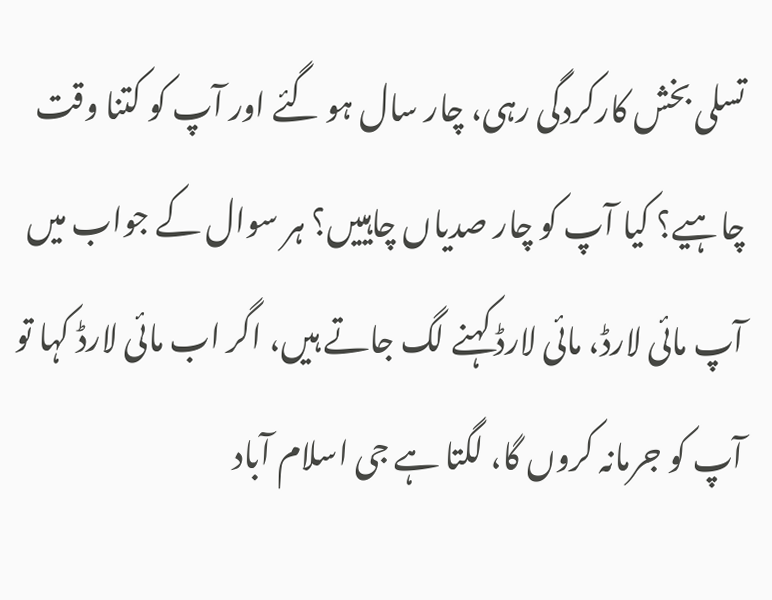تسلی بخش کارکردگی رہی، چار سال ہو گئے اور آپ کو کتنا وقت چاہیے؟ کیا آپ کو چار صدیاں چاہییں؟ ہر سوال کے جواب میں آپ مائی لارڈ، مائی لارڈ کہنے لگ جاتے ہیں، اگر اب مائی لارڈ کہا تو آپ کو جرمانہ کروں گا، لگتا ہے جی اسلام آباد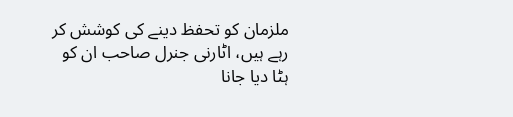ملزمان کو تحفظ دینے کی کوشش کر رہے ہیں، اٹارنی جنرل صاحب ان کو ہٹا دیا جانا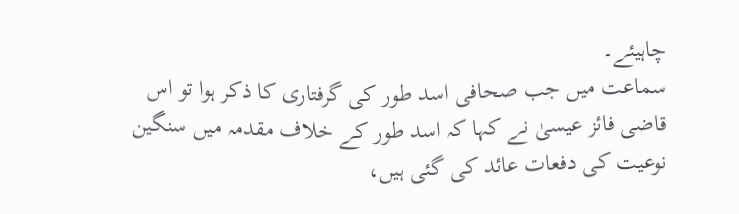چاہیئے۔
سماعت میں جب صحافی اسد طور کی گرفتاری کا ذکر ہوا تو اس قاضی فائز عیسیٰ نے کہا کہ اسد طور کے خلاف مقدمہ میں سنگین نوعیت کی دفعات عائد کی گئی ہیں،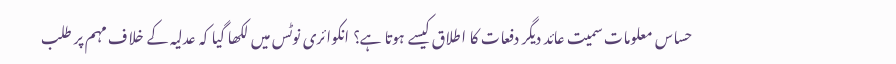حساس معلومات سمیت عائد دیگر دفعات کا اطلاق کیسے ہوتا ہے؟ انکوائری نوٹس میں لکھا گیا کہ عدلیہ کے خلاف مہم پر طلب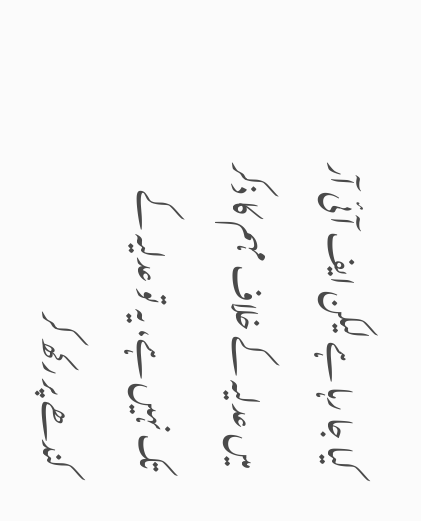کیا جا رہا ہے لیکن ایف آئی آر میں عدلیہ کے خلاف مہم کا ذکر تک نہیں ہے، یہ تو عدلیہ کے کندھے پر رکھ کر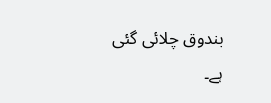بندوق چلائی گئی ہے۔